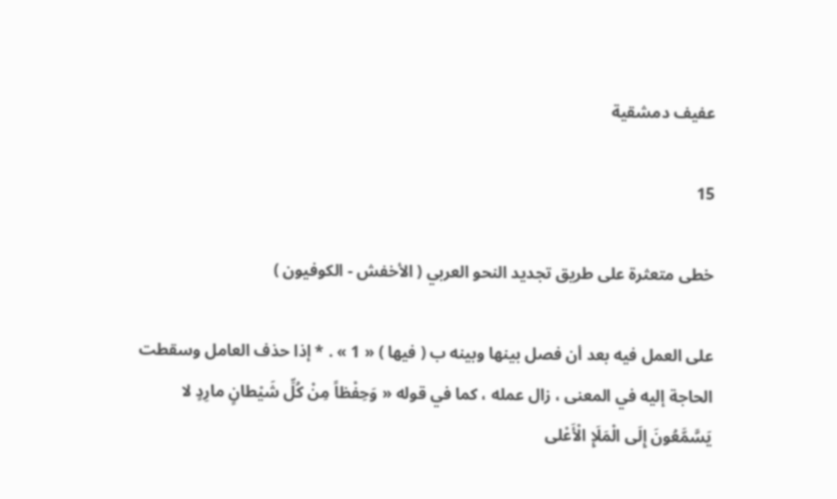عفيف دمشقية

15

خطى متعثرة على طريق تجديد النحو العربي ( الأخفش - الكوفيون )

على العمل فيه بعد أن فصل بينها وبينه ب ( فيها ) « 1 » . * إذا حذف العامل وسقطت الحاجة إليه في المعنى ، زال عمله ، كما في قوله « وَحِفْظاً مِنْ كُلِّ شَيْطانٍ مارِدٍ لا يَسَّمَّعُونَ إِلَى الْمَلَإِ الْأَعْلى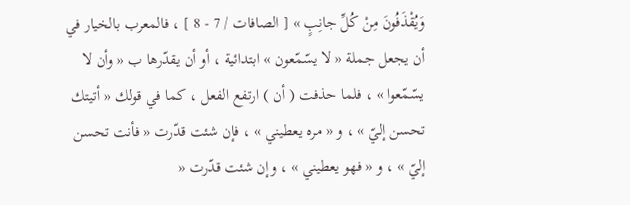وَيُقْذَفُونَ مِنْ كُلِّ جانِبٍ » [ الصافات / 7 - 8 ] ، فالمعرب بالخيار في أن يجعل جملة « لا يسّمّعون » ابتدائية ، أو أن يقدّرها ب « وأن لا يسّمّعوا » ، فلما حذفت ( أن ) ارتفع الفعل ، كما في قولك « أتيتك تحسن إليّ » ، و « مره يعطيني » ، فإن شئت قدّرت « فأنت تحسن إليّ » ، و « فهو يعطيني » ، وإن شئت قدّرت «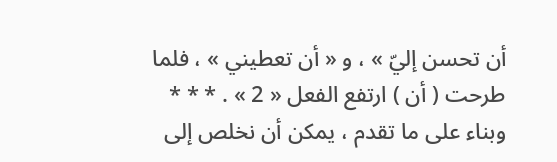أن تحسن إليّ » ، و « أن تعطيني » ، فلما طرحت ( أن ) ارتفع الفعل « 2 » . * * * وبناء على ما تقدم ، يمكن أن نخلص إلى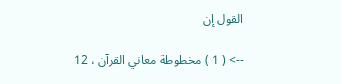القول إن

--> ( 1 ) مخطوطة معاني القرآن ، 12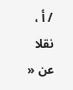/ أ ، نقلا عن «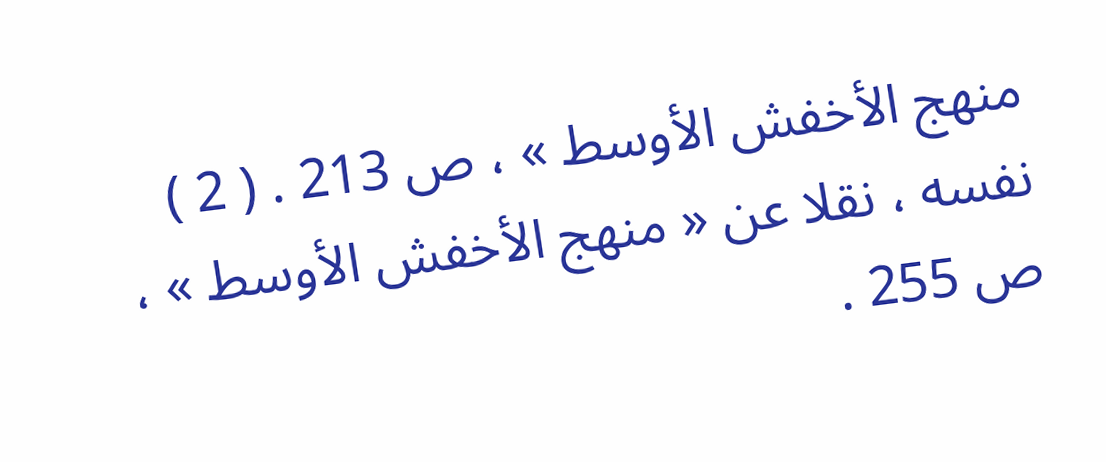منهج الأخفش الأوسط » ، ص 213 . ( 2 ) نفسه ، نقلا عن « منهج الأخفش الأوسط » ، ص 255 .